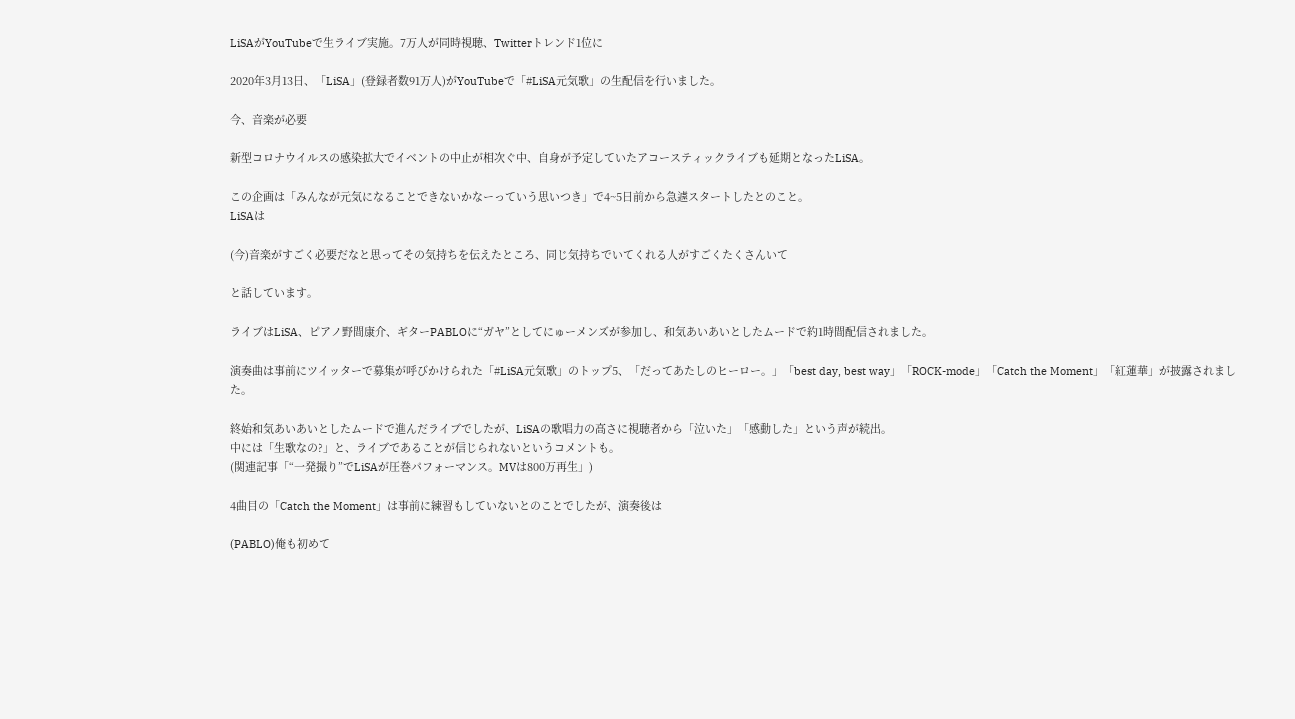LiSAがYouTubeで生ライブ実施。7万人が同時視聴、Twitterトレンド1位に

2020年3月13日、「LiSA」(登録者数91万人)がYouTubeで「#LiSA元気歌」の生配信を行いました。

今、音楽が必要

新型コロナウイルスの感染拡大でイベントの中止が相次ぐ中、自身が予定していたアコースティックライブも延期となったLiSA。

この企画は「みんなが元気になることできないかなーっていう思いつき」で4~5日前から急遽スタートしたとのこと。
LiSAは

(今)音楽がすごく必要だなと思ってその気持ちを伝えたところ、同じ気持ちでいてくれる人がすごくたくさんいて

と話しています。

ライブはLiSA、ピアノ野間康介、ギターPABLOに“ガヤ”としてにゅーメンズが参加し、和気あいあいとしたムードで約1時間配信されました。

演奏曲は事前にツイッターで募集が呼びかけられた「#LiSA元気歌」のトップ5、「だってあたしのヒーロー。」「best day, best way」「ROCK-mode」「Catch the Moment」「紅蓮華」が披露されました。

終始和気あいあいとしたムードで進んだライブでしたが、LiSAの歌唱力の高さに視聴者から「泣いた」「感動した」という声が続出。
中には「生歌なの?」と、ライブであることが信じられないというコメントも。
(関連記事「“一発撮り”でLiSAが圧巻パフォーマンス。MVは800万再生」)

4曲目の「Catch the Moment」は事前に練習もしていないとのことでしたが、演奏後は

(PABLO)俺も初めて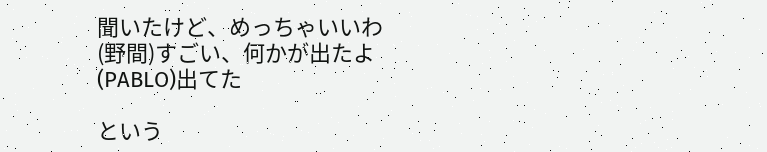聞いたけど、めっちゃいいわ
(野間)すごい、何かが出たよ
(PABLO)出てた

という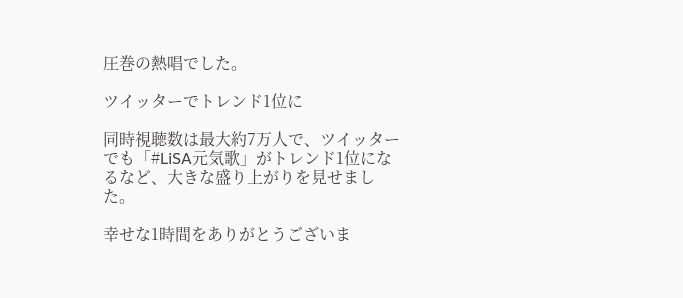圧巻の熱唱でした。

ツイッターでトレンド1位に

同時視聴数は最大約7万人で、ツイッターでも「#LiSA元気歌」がトレンド1位になるなど、大きな盛り上がりを見せました。

幸せな1時間をありがとうございま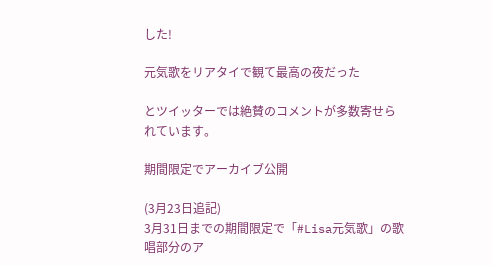した!

元気歌をリアタイで観て最高の夜だった

とツイッターでは絶賛のコメントが多数寄せられています。

期間限定でアーカイブ公開

(3月23日追記)
3月31日までの期間限定で「#Lisa元気歌」の歌唱部分のア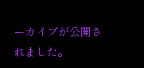ーカイブが公開されました。